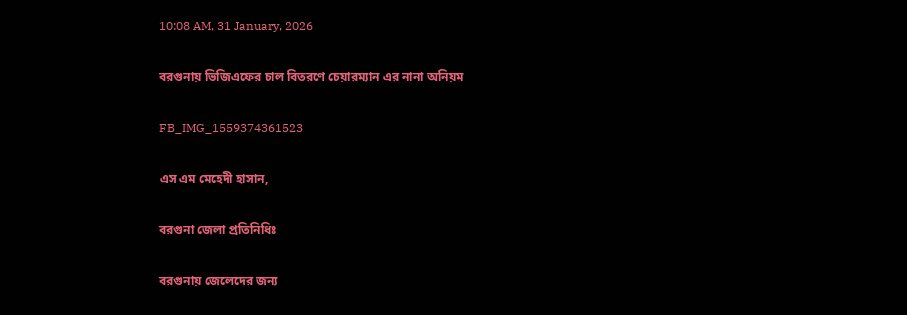10:08 AM, 31 January, 2026

বরগুনায় ভিজিএফের চাল বিতরণে চেয়ারম্যান এর নানা অনিয়ম

FB_IMG_1559374361523

এস এম মেহেদী হাসান,

বরগুনা জেলা প্রতিনিধিঃ

বরগুনায় জেলেদের জন্য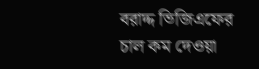বরাদ্দ ভিজিএফের চাল কম দেওয়া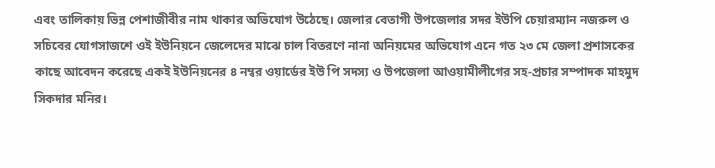এবং তালিকায় ভিন্ন পেশাজীবীর নাম থাকার অভিযোগ উঠেছে। জেলার বেতাগী উপজেলার সদর ইউপি চেয়ারম্যান নজরুল ও সচিবের যোগসাজশে ওই ইউনিয়নে জেলেদের মাঝে চাল বিতরণে নানা অনিয়মের অভিযোগ এনে গত ২৩ মে জেলা প্রশাসকের কাছে আবেদন করেছে একই ইউনিয়নের ৪ নম্বর ওয়ার্ডের ইউ পি সদস্য ও উপজেলা আওয়ামীলীগের সহ-প্রচার সম্পাদক মাহমুদ সিকদার মনির।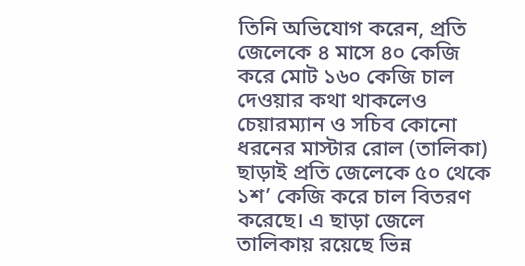তিনি অভিযোগ করেন, প্রতি জেলেকে ৪ মাসে ৪০ কেজি করে মোট ১৬০ কেজি চাল দেওয়ার কথা থাকলেও চেয়ারম্যান ও সচিব কোনো ধরনের মাস্টার রোল (তালিকা) ছাড়াই প্রতি জেলেকে ৫০ থেকে ১শ’ কেজি করে চাল বিতরণ করেছে। এ ছাড়া জেলে তালিকায় রয়েছে ভিন্ন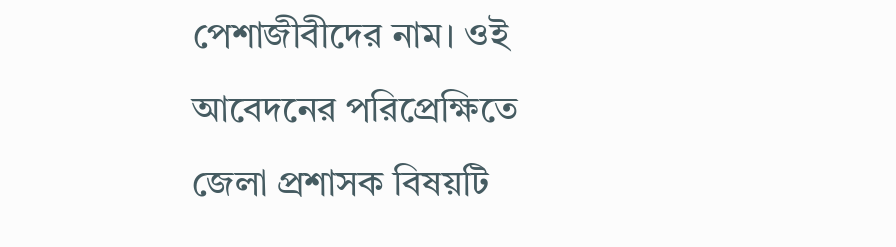পেশাজীবীদের নাম। ওই আবেদনের পরিপ্রেক্ষিতে জেলা প্রশাসক বিষয়টি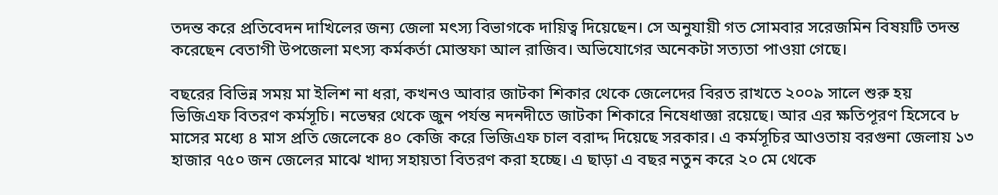তদন্ত করে প্রতিবেদন দাখিলের জন্য জেলা মৎস্য বিভাগকে দায়িত্ব দিয়েছেন। সে অনুযায়ী গত সোমবার সরেজমিন বিষয়টি তদন্ত করেছেন বেতাগী উপজেলা মৎস্য কর্মকর্তা মোস্তফা আল রাজিব। অভিযোগের অনেকটা সত্যতা পাওয়া গেছে।

বছরের বিভিন্ন সময় মা ইলিশ না ধরা, কখনও আবার জাটকা শিকার থেকে জেলেদের বিরত রাখতে ২০০৯ সালে শুরু হয় ভিজিএফ বিতরণ কর্মসূচি। নভেম্বর থেকে জুন পর্যন্ত নদনদীতে জাটকা শিকারে নিষেধাজ্ঞা রয়েছে। আর এর ক্ষতিপূরণ হিসেবে ৮ মাসের মধ্যে ৪ মাস প্রতি জেলেকে ৪০ কেজি করে ভিজিএফ চাল বরাদ্দ দিয়েছে সরকার। এ কর্মসূচির আওতায় বরগুনা জেলায় ১৩ হাজার ৭৫০ জন জেলের মাঝে খাদ্য সহায়তা বিতরণ করা হচ্ছে। এ ছাড়া এ বছর নতুন করে ২০ মে থেকে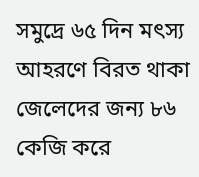সমুদ্রে ৬৫ দিন মৎস্য আহরণে বিরত থাকা জেলেদের জন্য ৮৬ কেজি করে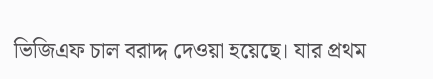ভিজিএফ চাল বরাদ্দ দেওয়া হয়েছে। যার প্রথম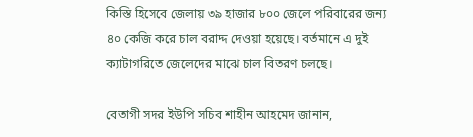কিস্তি হিসেবে জেলায় ৩৯ হাজার ৮০০ জেলে পরিবারের জন্য ৪০ কেজি করে চাল বরাদ্দ দেওয়া হয়েছে। বর্তমানে এ দুই ক্যাটাগরিতে জেলেদের মাঝে চাল বিতরণ চলছে।

বেতাগী সদর ইউপি সচিব শাহীন আহমেদ জানান,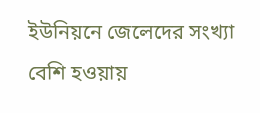ইউনিয়নে জেলেদের সংখ্যা বেশি হওয়ায়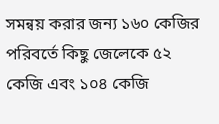সমন্বয় করার জন্য ১৬০ কেজির পরিবর্তে কিছু জেলেকে ৫২ কেজি এবং ১০৪ কেজি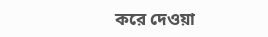করে দেওয়া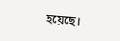হয়েছে।